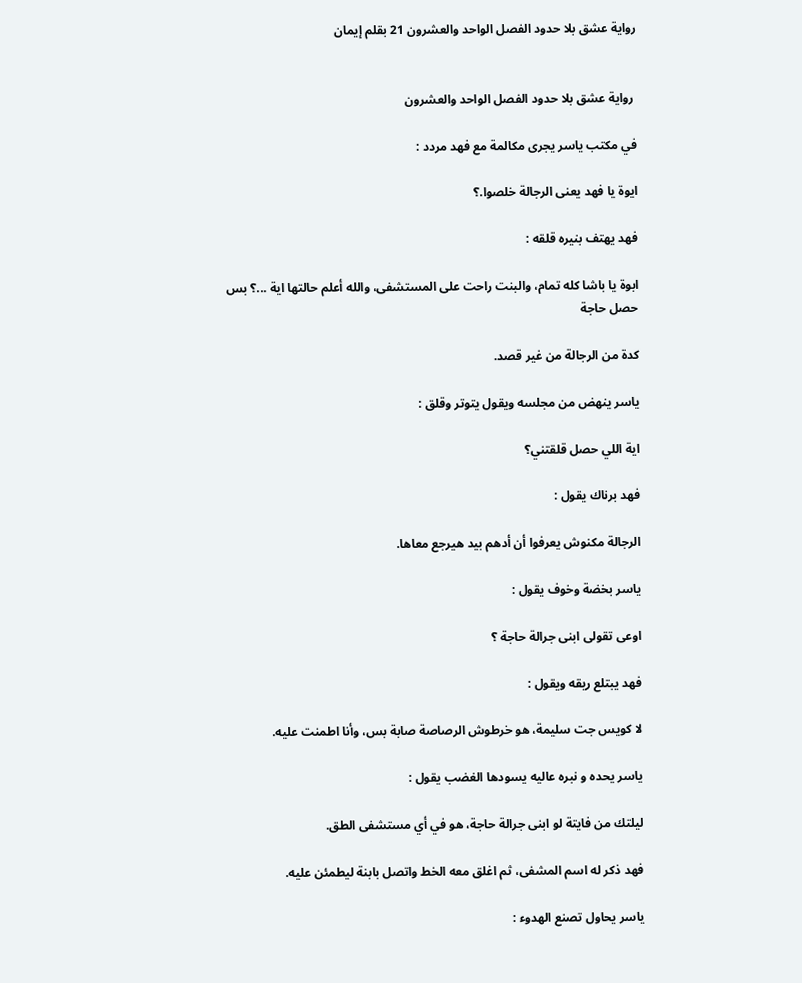رواية عشق بلا حدود الفصل الواحد والعشرون 21 بقلم إيمان


 رواية عشق بلا حدود الفصل الواحد والعشرون

في مكتب ياسر يجرى مكالمة مع فهد مردد :

ايوة يا فهد يعنى الرجالة خلصوا.؟

فهد يهتف بنيره قلقه :

ابوة يا باشا كله تمام، والبنت راحت على المستشفى، والله أعلم حالتها اية ...؟ بس حصل حاجة

كدة من الرجالة من غير قصد.

ياسر ينهض من مجلسه ويقول يتوتر وقلق :

اية اللي حصل قلقتني؟

فهد برناك يقول :

الرجالة مكنوش يعرفوا أن أدهم بيد هيرجع معاها.

ياسر بخضة وخوف يقول :

اوعى تقولى ابنى جرالة حاجة ؟

فهد يبتلع ريقه ويقول :

لا كويس جت سليمة، هو خرطوش الرصاصة صابة بس، وأنا اطمنت عليه.

ياسر يحده و نبره عاليه يسودها الغضب يقول :

ليلتك من فايتة لو ابنى جرالة حاجة، هو في أي مستشفى الطق.

فهد ذكر له اسم المشفى، ثم اغلق معه الخط واتصل بابنة ليطمئن عليه.

ياسر يحاول تصنع الهدوء :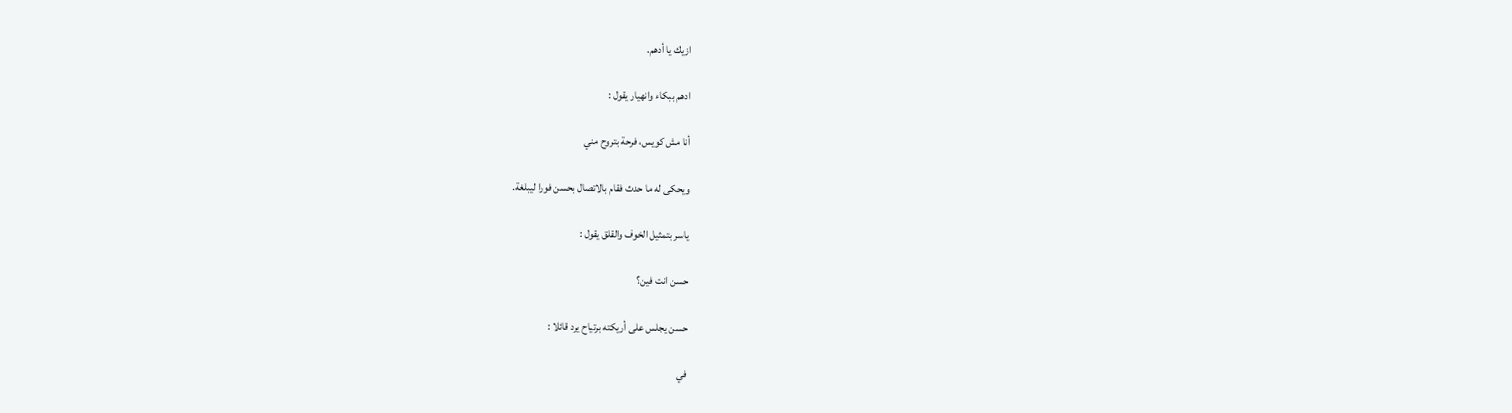ازيك يا أدهم.

ادهم ببكاء وانهيار يقول :

أنا مش كويس، فرحة بتروح مني

ويحكى له ما حدث فقام بالاتصال بحسن فورا ليبلغة.

ياسر بتمثيل الخوف والقلق يقول :

حسن انت فين؟

حسن يجلس على أريكته برتياح يرد قائلا :

في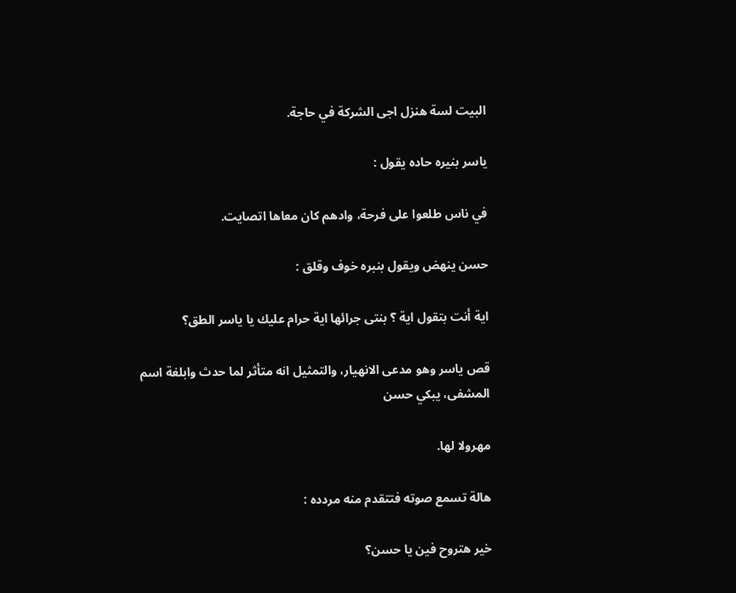البيت لسة هنزل اجى الشركة في حاجة.

ياسر بنيره حاده يقول :

في ناس طلعوا على فرحة، وادهم كان معاها اتصايت.

حسن ينهض ويقول بنبره خوف وقلق :

اية أنت بتقول اية ؟ بنتى جرائها اية حرام عليك يا ياسر الطق؟

قص ياسر وهو مدعى الانهيار، والتمثيل انه متأثر لما حدث وابلغة اسم المشفى، يبكي حسن

مهرولا لها.

هالة تسمع صوته فتتقدم منه مردده :

خیر هتروح فين يا حسن؟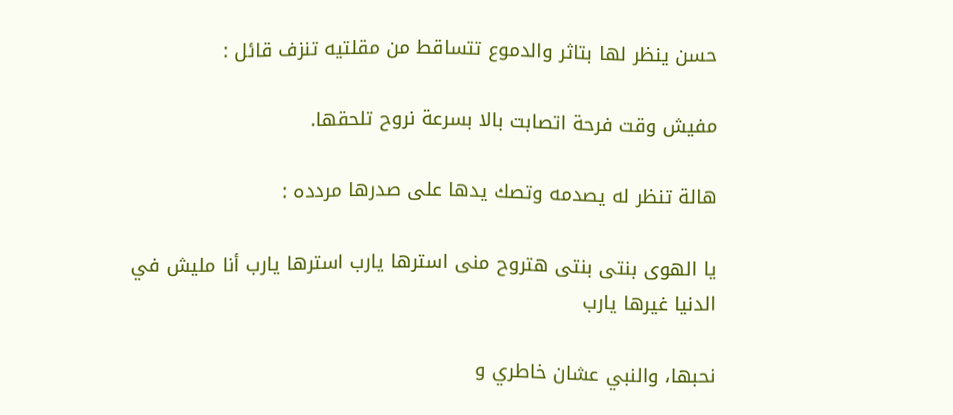حسن ينظر لها بتاثر والدموع تتساقط من مقلتيه تنزف قائل :

مفيش وقت فرحة اتصابت بالا بسرعة نروح تلحقها.

هالة تنظر له يصدمه وتصك يدها على صدرها مردده :

يا الهوى بنتى بنتى هتروح منى استرها يارب استرها يارب أنا مليش في الدنيا غيرها يارب

نحبها، والنبي عشان خاطري و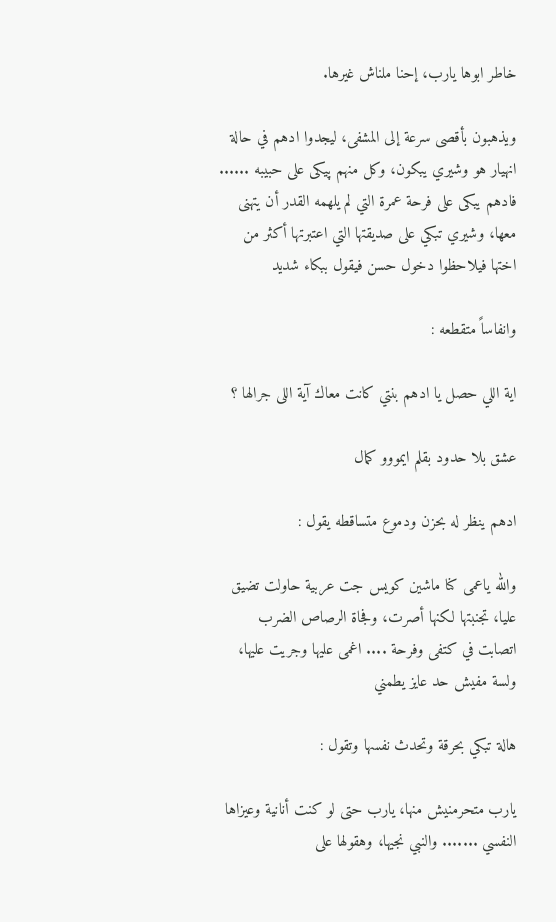خاطر ابوها يارب، إحنا ملناش غيرها.

ويذهبون بأقصى سرعة إلى المشفى، ليجدوا ادهم في حالة انهيار هو وشيري يبكون، وكل منهم پیکى على حبيبه ...... فادهم يبكى على فرحة عمرة التي لم يلهمه القدر أن يتهنى معها، وشيري تبكي على صديقتها التي اعتبرتها أكثر من اختها فيلاحظوا دخول حسن فيقول ببكاء شديد

وانفاساً متقطعه :

اية اللي حصل يا ادهم بنتي كانت معاك آية اللى جرالها ؟

عشق بلا حدود بقلم ايمووو كمال

ادهم ينظر له بحزن ودموع متساقطه يقول :

والله ياعمى كنا ماشين كويس جت عربية حاولت تضيق عليا، تجنبتها لكنها أصرت، وفجاة الرصاص الضرب اتصابت في كتفى وفرحة .... اغمى عليها وجريت عليها، ولسة مفيش حد عايز يطمني

هالة تبكي بحرقة وتحدث نفسها وتقول :

يارب متحرمنيش منها، يارب حتى لو كنت أنانية وعيزاها النفسي ....... والنبي نجيها، وهقولها على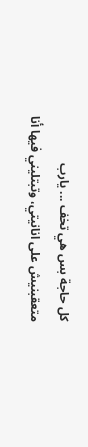كل حاجة بس هي تخف ... يارب متعقبنيش على انانيتي، وتبتليني فيها أنا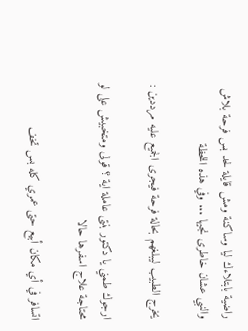راضية بابتلاءك ليا وساكنة ومش قايلة لحد بس فرحة بلاش والنبي عشان خاطرى نجيها ... وفي هذه اللحظة

يخرج الطبيب ليبلغهم بحالة فرحة فيجرى الجميع عليه مرددين :

ارجوك طمني يا دكتور بنتى عاملة اية ؟ قولى ومتخبيش على لو محتاجة علاج اسفرها حالا

اتسافر في أي مكان أبيع حتى عمري كله بس تخف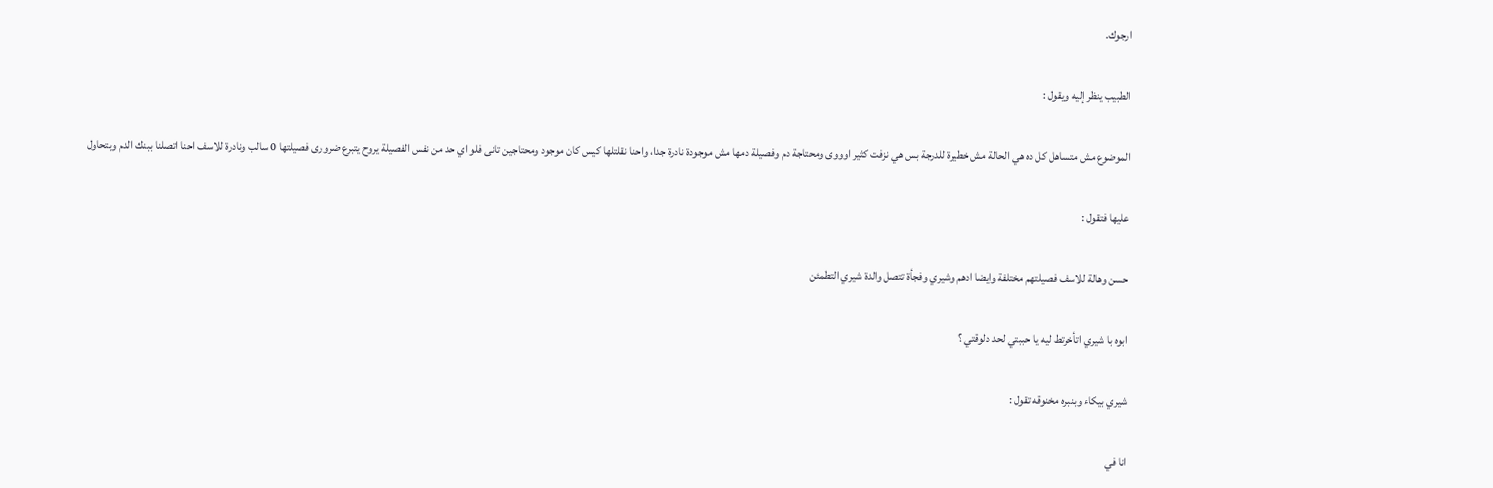ارجوك.

الطبيب ينظر إليه ويقول :

الموضوع مش متساهل كل ده هي الحالة مش خطيرة للدرجة بس هي نزفت كثير اوووى ومحتاجة دم وفصيلة دمها مش موجودة نادرة جدا، واحنا نقلتلها كيس كان موجود ومحتاجين تانی فلو اي حد من نفس الفصيلة يروح يتبرع ضروری فصيلتها 0 سالب ونادرة للاسف احنا اتصلنا ببنك الدم وبتحاول

عليها فتقول :

حسن وهالة للاسف فصيلتهم مختلفة وايضا ادهم وشيري وفجأة تتصل والدة شيري التطمئن

ابوه با شيري اتأخرتط ليه يا حببتي لحد دلوقتي ؟

شيري بيكاء وبنبره مخنوقه تقول :

انا في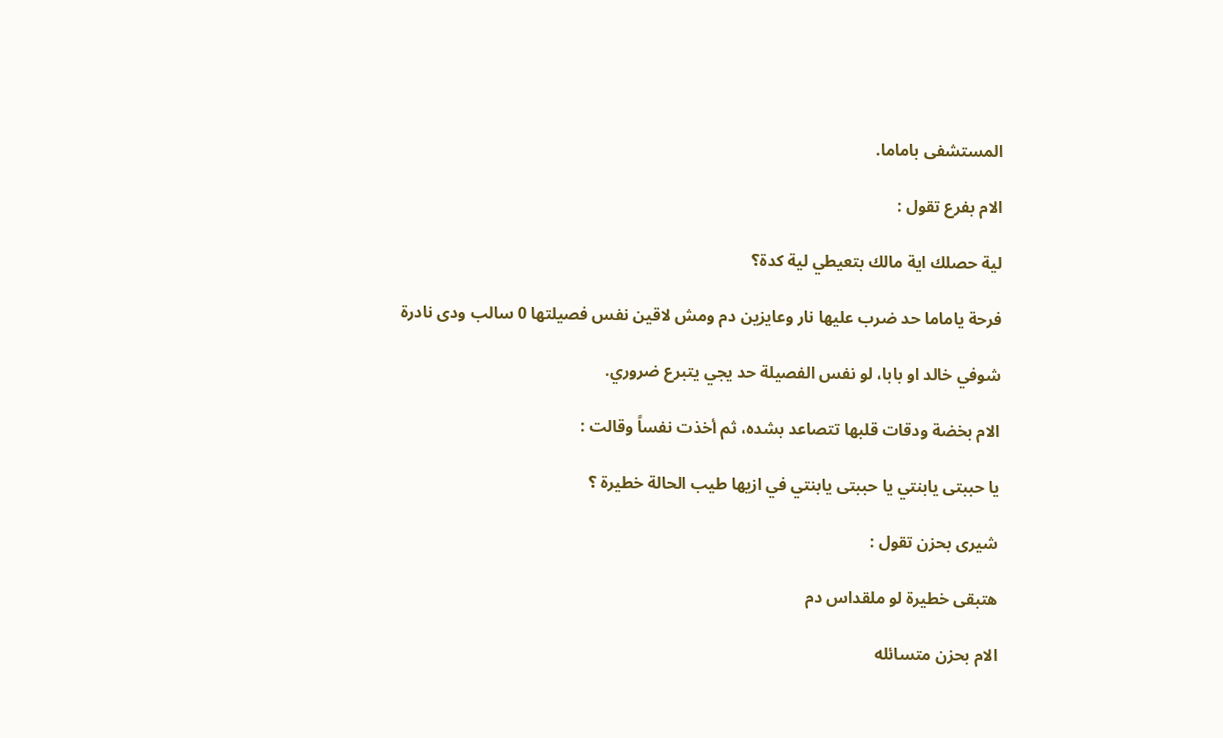المستشفى باماما.

الام بفرع تقول :

لية حصلك اية مالك بتعيطي لية كدة؟

فرحة ياماما حد ضرب عليها نار وعايزين دم ومش لاقين نفس فصيلتها 0 سالب ودى نادرة

شوفي خالد او بابا، لو نفس الفصيلة حد يجي يتبرع ضروري.

الام بخضة ودقات قلبها تتصاعد بشده، ثم أخذت نفساً وقالت :

يا حببتى يابنتي يا حببتى يابنتي في ازيها طيب الحالة خطيرة ؟

شیری بحزن تقول :

هتبقى خطيرة لو ملقداس دم

الام بحزن متسائله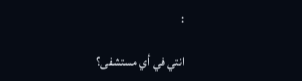:

انتي في أي مستشفى؟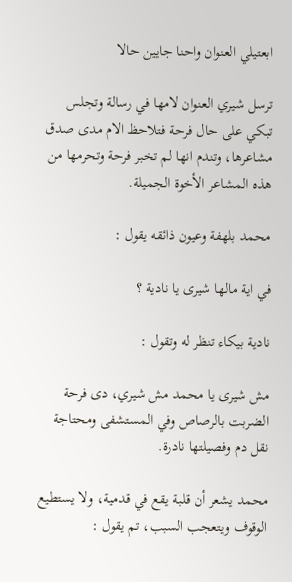ابعتيلي العنوان واحنا جايين حالا

ترسل شيري العنوان لامها في رسالة وتجلس تبكي على حال فرحة فتلاحظ الام مدى صدق مشاعرها، وتندم انها لم تخبر فرحة وتحرمها من هذه المشاعر الأخوة الجميلة.

محمد بلهفة وعيون ذائقه يقول :

في اية مالها شيرى يا نادية ؟

نادية بيكاء تنظر له وتقول :

مش شیری یا محمد مش شيري، دى فرحة الضربت بالرصاص وفي المستشفى ومحتاجة نقل دم وفصيلتها نادرة.

محمد يشعر أن قلبة يقع في قدمية، ولا يستطيع الوقوف ويتعجب السبب، تم يقول :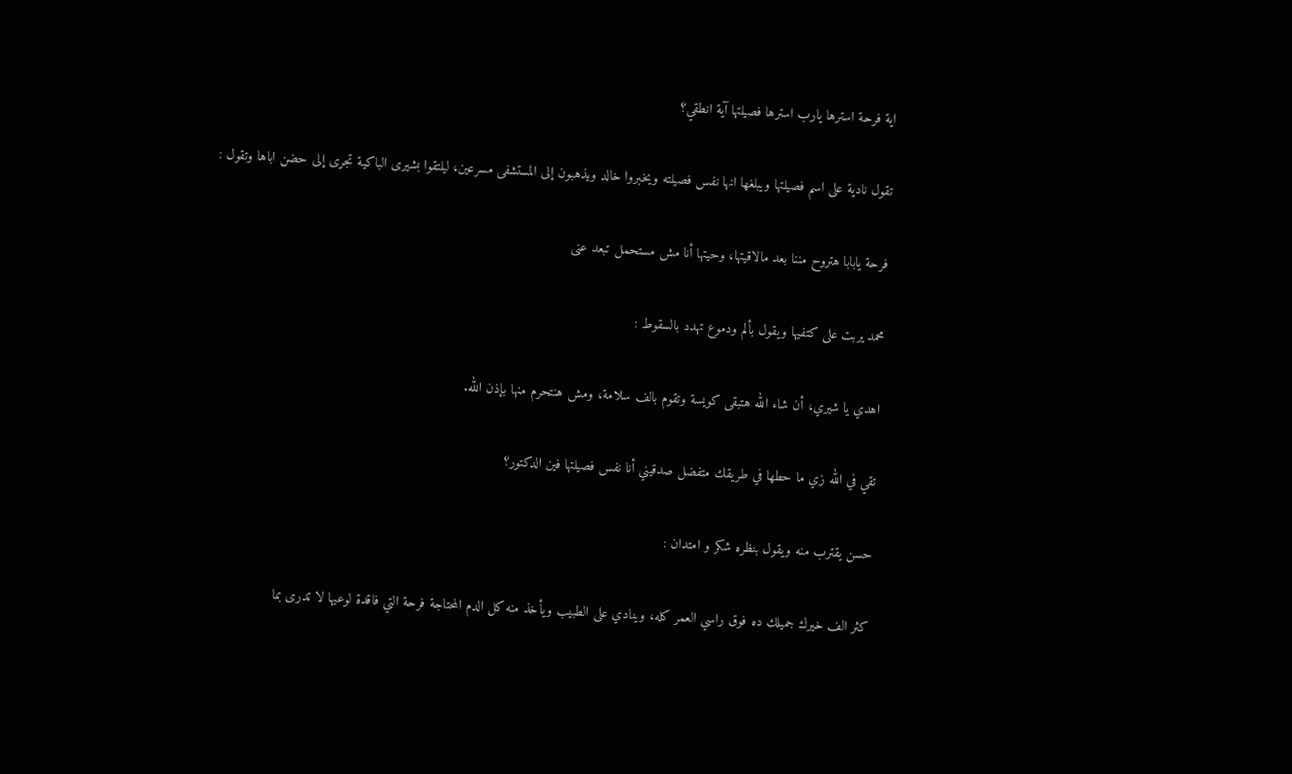اية فرحة استرها يارب استرها فصيلتها آية انطقي؟

تقول نادية على اسم فصيلتها ويبلغها انها نفس فصيلته ويخبروا خالد ويذهبون إلى المستشفى مسرعين، ليلتقوا بشيرى الباكية تجرى إلى حضن اباها وتقول :

فرحة يابابا هتروح مننا بعد مالاقيتها، وحيتها أنا مش مستحمل تبعد عنى

محمد يربت على كتفيها ويقول بألم ودموع تهدد بالسقوط :

اهدي يا شيري، أن شاء الله هتبقى كويسة وتقوم بالف سلامة، ومش هنتحرم منها بإذن الله.

تقي في الله زي ما حطها في طريقك متفضل صدقيني أنا نفس فصيلتها فين الدكتور؟

حسن يقترب منه ويقول بنظره شکر و امتدان :

كثر الف خيرك جميلك ده فوق راسي العمر كله، وينادي على الطبيب ويأخذ منه كل الدم المحتاجة فرحة التي فاقدة لوعيها لا تدرى بما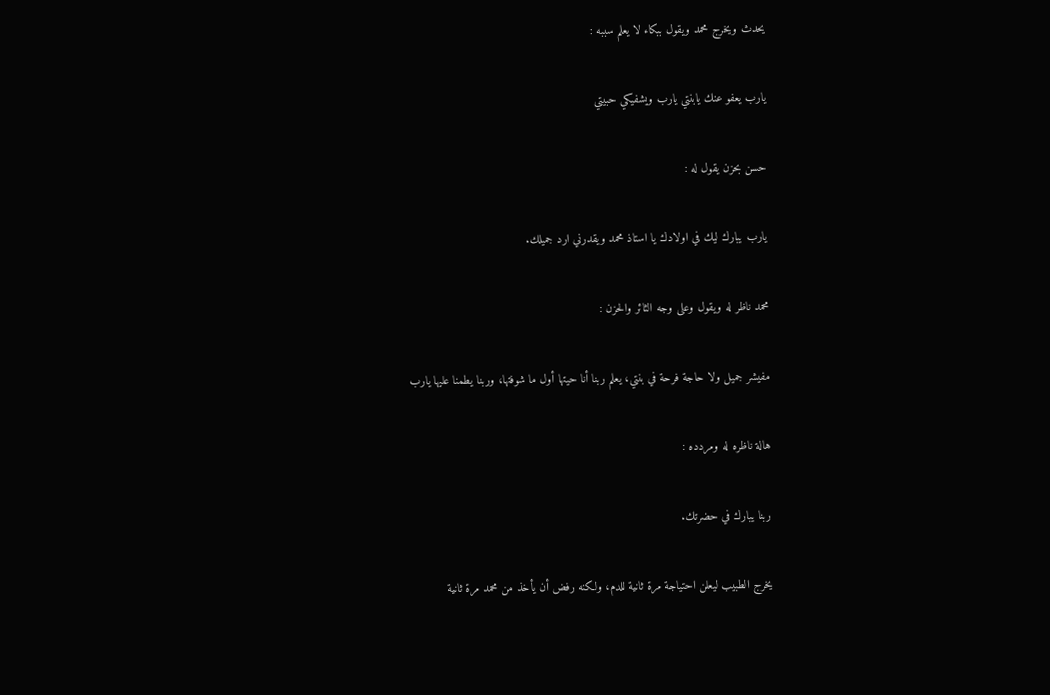يحدث ويخرج محمد ويقول ببكاء لا يعلم سببه :

يارب يعفو عنك يابنتي يارب ويشفيكي حبيتي

حسن بحزن يقول له :

يارب يبارك ليك في اولادك يا استاذ محمد ويقدرني ارد جميلك.

محمد ناظر له ويقول وعلى وجه الثائر والحزن :

مفيشر جميل ولا حاجة فرحة في بنتي، يعلم ربنا أنا حيتها أول ما شوفتها، وربنا يطمنا عليها يارب

هالة ناظره له ومردده :

ربنا يبارك في حضرتك.

يخرج الطبيب ليعلن احتياجة مرة ثانية للدم، ولكنه رفض أن يأخذ من محمد مرة ثانية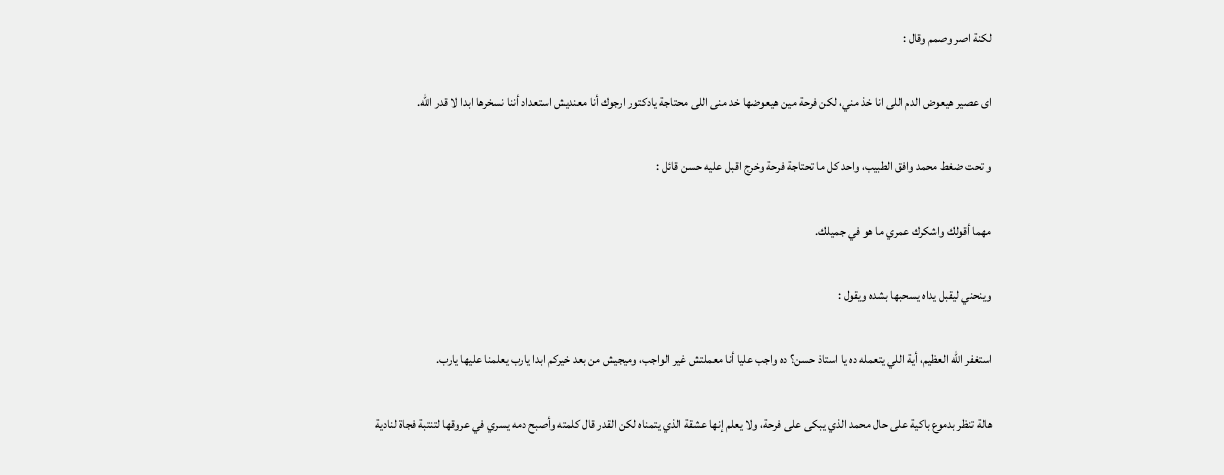لكنة اصر وصمم وقال :

ای عصير هيعوض الدم اللى انا خذ مني، لكن فرحة مين هيعوضها خد منى اللى محتاجة يادكتور ارجوك أنا معنديش استعداد أننا نسخرها ابدا لا قدر الله.

و تحت ضغط محمد وافق الطبيب، واحد كل ما تحتاجة فرحة وخرج اقبل عليه حسن قائل :

مهما أقولك واشكرك عمري ما هو في جميلك.

وينحني ليقبل يداه يسحبها بشده ويقول :

استغفر الله العظيم، أية اللي يتعمله ده یا استاذ حسن؟ ده واجب عليا أنا معملتش غير الواجب، وميجيش من بعد خيركم ابدا يارب يعلمنا عليها يارب.

هالة تنظر بدموع باكية على حال محمد الذي يبكى على فرحة، ولا يعلم إنها عشقة الذي يتمناه لكن القدر قال كلمته وأصبح دمه يسري في عروقها لتنتبة فجاة لنادية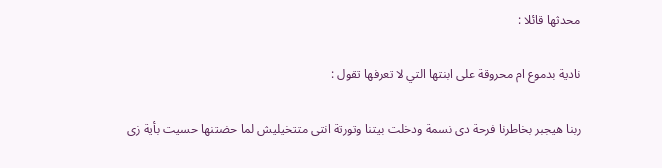محدثها قائلا :

نادية بدموع ام محروقة على ابنتها التي لا تعرفها تقول :

ربنا هيجبر بخاطرنا فرحة دى نسمة ودخلت بيتنا وتورتة انتى متتخيليش لما حضتنها حسيت بأية زى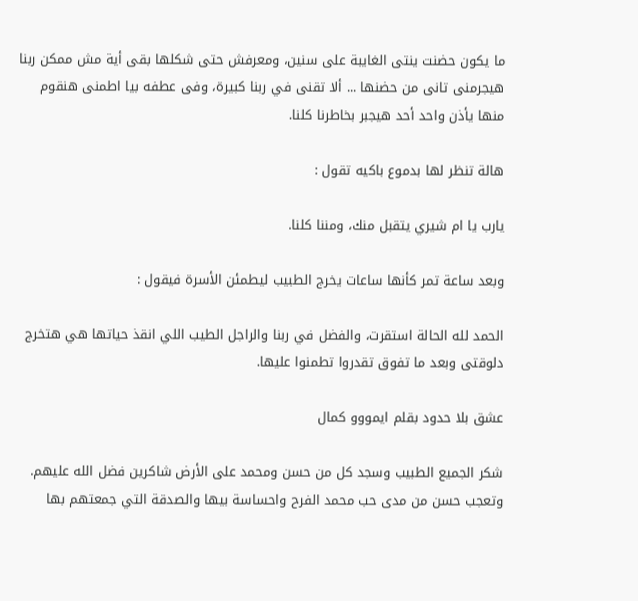ما يكون حضنت ينتى الغايبة على سنين، ومعرفش حتى شكلها بقى أية مش ممکن ربنا هیجرمنی تانى من حضنها ... ألا تقنى في ربنا كبيرة، وفى عطفه بیا اطمنی هنقوم منها يأذن واحد أحد هيجبر بخاطرنا كلنا.

هالة تنظر لها بدموع باكيه تقول :

يارب يا ام شيري يتقبل منك، ومننا كلنا.

وبعد ساعة تمر كأنها ساعات يخرج الطبيب ليطمئن الأسرة فيقول :

الحمد لله الحالة استقرت، والفضل في ربنا والراجل الطيب اللي انقذ حياتها هي هتخرج دلوقتى وبعد ما تفوق تقدروا تطمنوا عليها.

عشق بلا حدود بقلم ايمووو كمال

شكر الجميع الطبيب وسجد كل من حسن ومحمد على الأرض شاكرين فضل الله عليهم. وتعجب حسن من مدى حب محمد الفرح واحساسة بيها والصدقة التي جمعتهم بها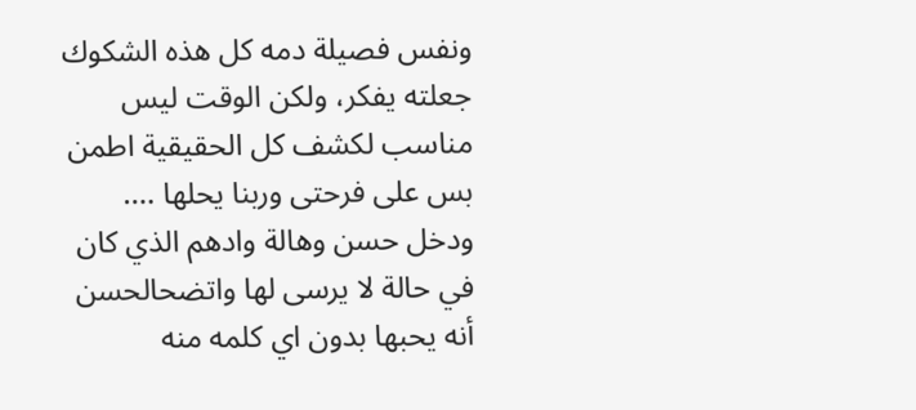ونفس فصيلة دمه كل هذه الشكوك جعلته يفكر، ولكن الوقت ليس مناسب لكشف كل الحقيقية اطمن بس على فرحتى وربنا يحلها .... ودخل حسن وهالة وادهم الذي كان في حالة لا يرسى لها واتضحالحسن أنه يحبها بدون اي كلمه منه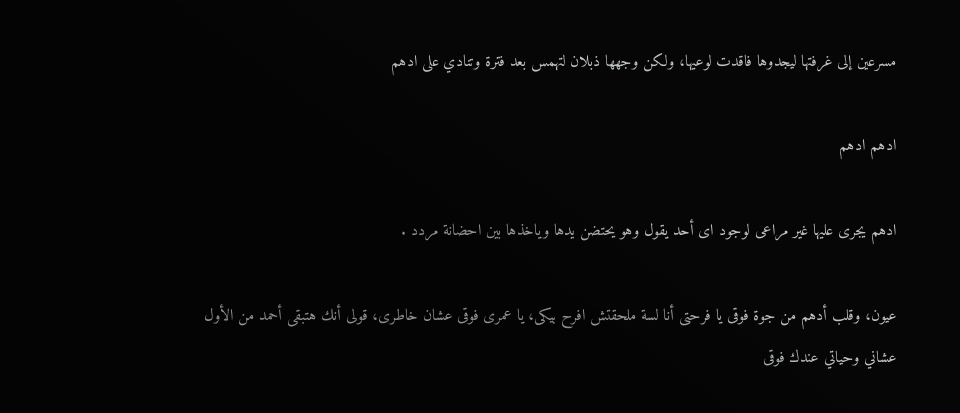مسرعين إلى غرفتها ليجدوها فاقدت لوعيها، ولكن وجهها ذبلان لتهمس بعد فترة وتنادي على ادهم

ادهم ادهم

ادهم يجرى عليها غير مراعی لوجود اى أحد يقول وهو يحتضن يدها وياخذها بين احضانة مردد .

عيون، وقلب أدهم من جوة فوقى يا فرحتى أنا لسة ملحقتش افرح بیکی، یا عمری فوقی عشان خاطرى، قولى أنك هتبقى أحمد من الأول عشاني وحياتي عندك فوقى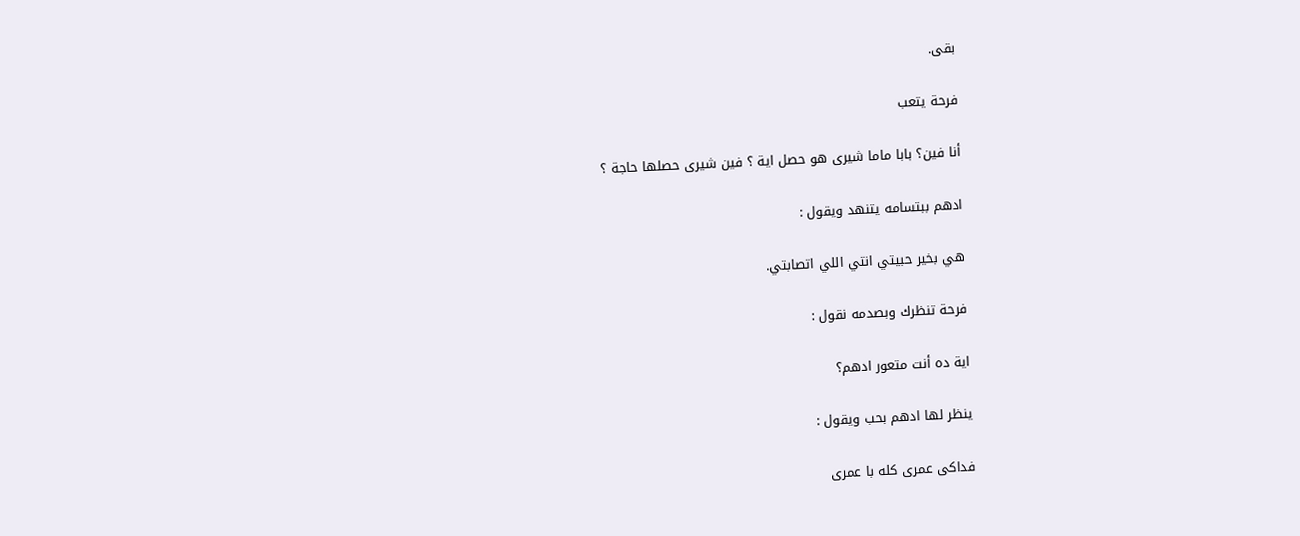بقى.

فرحة يتعب

أنا فين؟ بابا ماما شيرى هو حصل اية ؟ فين شيرى حصلها حاجة ؟

ادهم ببتسامه يتنهد ويقول :

هي بخير حبيتي انتي اللي اتصابتي.

فرحة تنظرك وبصدمه نقول :

اية ده أنت متعور ادهم؟

ينظر لها ادهم بحب ويقول :

فداکی عمری کله با عمری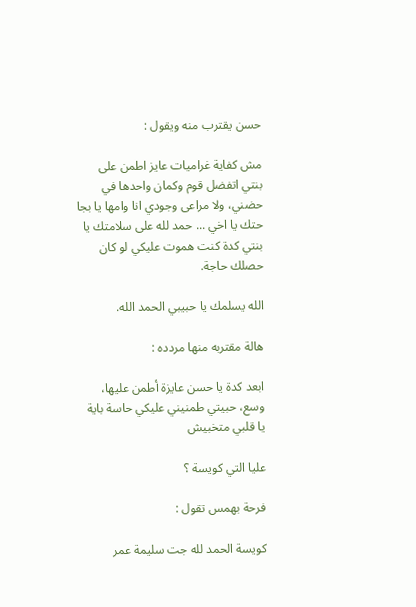حسن يقترب منه ويقول :

مش كفاية غراميات عايز اطمن على بنتي اتفضل قوم وكمان واحدها في حضني، ولا مراعى وجودي انا وامها يا بجا حتك يا اخي ... حمد لله على سلامتك يا بنتي كدة كنت هموت عليكي لو كان حصلك حاجة.

الله يسلمك يا حبيبي الحمد الله.

هالة مقتربه منها مردده :

ابعد كدة يا حسن عايزة أطمن عليها، وسع، حبيتي طمنيني عليكي حاسة باية يا قلبي متخبيش

عليا التي كويسة ؟

فرحة بهمس تقول :

كويسة الحمد لله جت سليمة عمر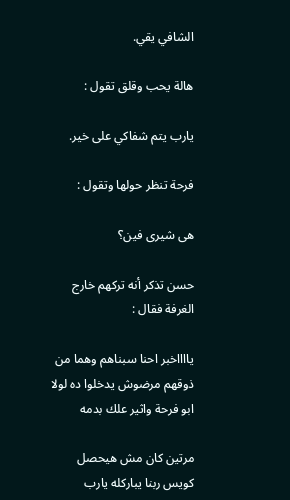الشافي يقي.

هالة يحب وقلق تقول :

يارب يتم شفاكي على خير.

فرحة تنظر حولها وتقول :

هی شیری فین؟

حسن تذكر أنه تركهم خارج الغرفة فقال :

يااااخبر احنا سبناهم وهما من ذوقهم مرضوش يدخلوا ده لولا ابو فرحة واثير علك بدمه

مرتين كان مش هيحصل كويس ربنا يباركله يارب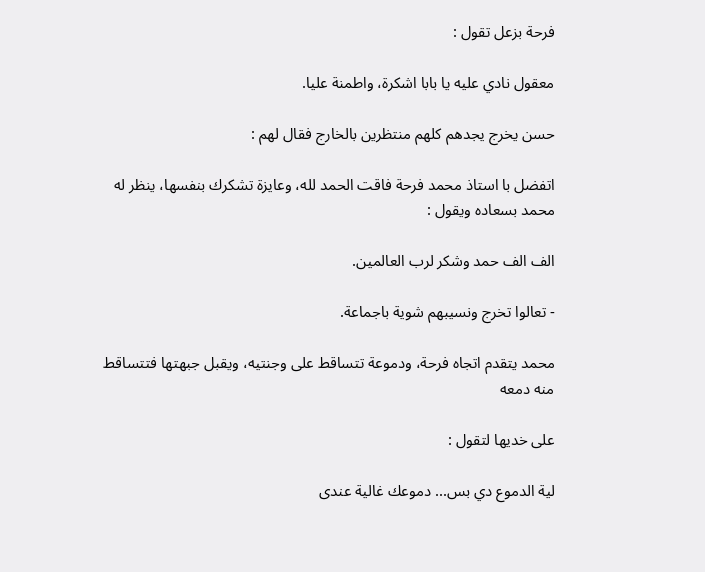فرحة بزعل تقول :

معقول نادي عليه يا بابا اشكرة، واطمنة عليا.

حسن يخرج يجدهم كلهم منتظرين بالخارج فقال لهم :

اتفضل با استاذ محمد فرحة فاقت الحمد لله، وعايزة تشكرك بنفسها، ينظر له محمد بسعاده ويقول :

الف الف حمد وشكر لرب العالمين.

- تعالوا تخرج ونسيبهم شوية باجماعة.

محمد يتقدم اتجاه فرحة، ودموعة تتساقط على وجنتيه، ويقبل جبهتها فتتساقط منه دمعه

على خديها لتقول :

لية الدموع دي بس... دموعك غالية عندى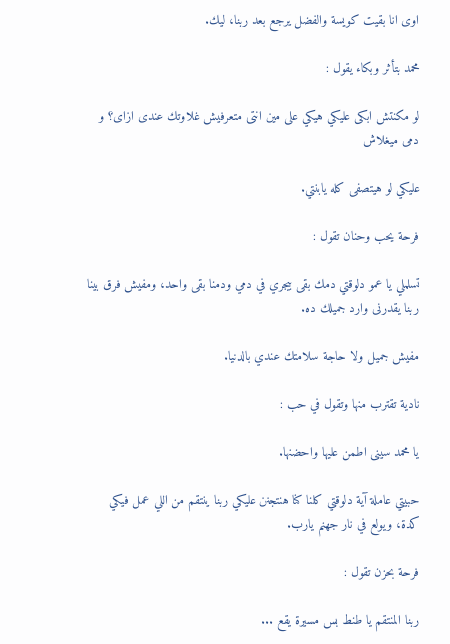اوى انا بقيت كويسة والفضل يرجع بعد ربنا، ليك.

محمد بتأثر وبكاء يقول :

لو مكنتش ابکی عليكي هيكي على مين انتى متعرفيش غلاوتك عندی ازای؟ و دمی میغلاش

عليكي لو هيتصفى كله يابنتي.

فرحة يحب وحنان تقول :

تسلملي يا عمو دلوقتي دمك بقى بيجري في دمي ودمنا بقى واحد، ومفيش فرق بينا ربنا يقدرنی وارد جميلك ده.

مفيش جميل ولا حاجة سلامتك عندي بالدنيا.

نادية تقترب منها وتقول في حب :

یا محمد سینی اطمن عليها واحضنها.

حبيتي عاملة آية دلوقتي كلنا كنا هنتجنن عليكي ربنا ينتقم من اللي عمل فيكي كدة، ويولع في نار جهنم يارب.

فرحة بحزن تقول :

ربنا المنتقم يا طنط بس مسيرة يقع ...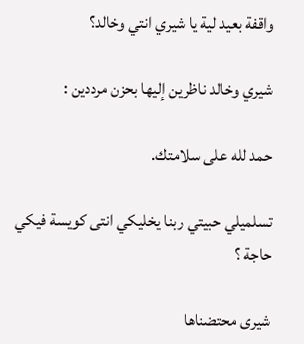واقفة بعيد لية يا شيري انتي وخالد؟

شيري وخالد ناظرين إليها بحزن مرددين :

حمد لله على سلامتك.

تسلميلي حبيتي ربنا يخليكي انتى كويسة فيكي حاجة ؟

شیری محتضناها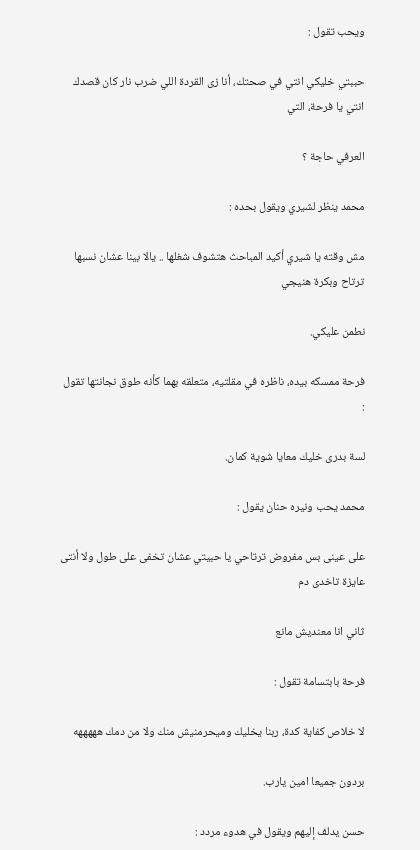ويحب تقول :

حببتي خليكي انتي في صحتك، أنا زى القردة اللي ضرب نار كان قصدك انتي يا فرحة، التي

العرفي حاجة ؟

محمد ينظر لشيري ويقول بحده :

مش وقته يا شيري أكيد المباحث هتشوف شغلها .. يالا بينا عشان نسبها ترتاح وبكرة هنيجي

نطمن عليكي.

فرحة ممسكه بيده، ناظره في مقلتيه، متعلقه بهما كأنه طوق نجانتها تقول :

لسة بدرى خليك معايا شوية كمان.

محمد يحب ونیره حنان يقول :

على عينى بس مفروض ترتاحي يا حبيتي عشان تخفى على طول ولا أنتى عايزة تاخدى دم

ثاني انا معنديش مانع

فرحة بابتسامة تقول :

لا خلاص كفاية كدة، ربنا يخليك وميحرمنيش منك ولا من دمك هههههه

بردون جميعا امين يارب.

حسن يدلف إليهم ويقول في هدوء مردد :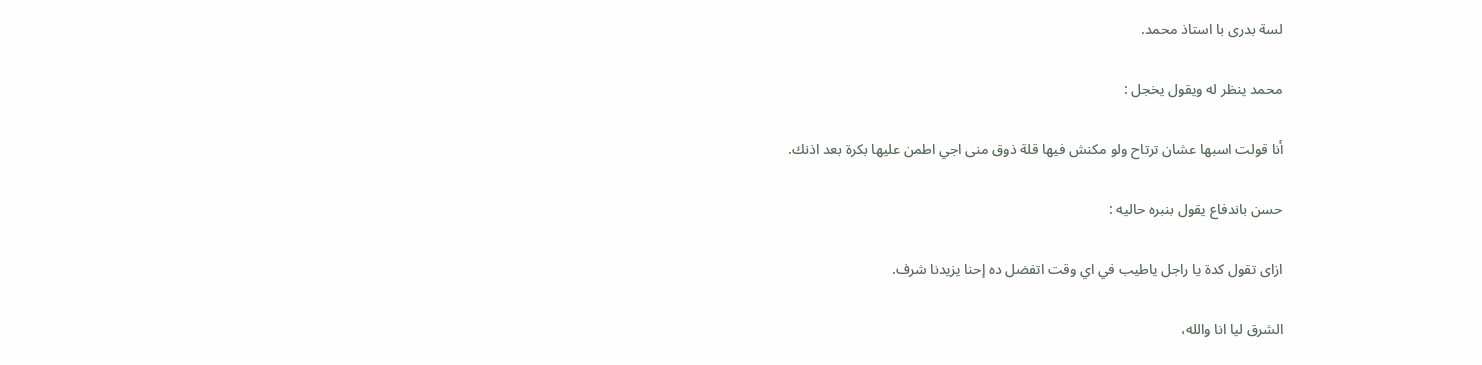لسة بدری با استاذ محمد.

محمد ينظر له ويقول يخجل :

أنا قولت اسبها عشان ترتاح ولو مكنش فيها قلة ذوق منى اجي اطمن عليها بكرة بعد اذنك.

حسن باندفاع يقول بنبره حاليه :

ازاى تقول كدة يا راجل ياطيب في اي وقت اتفضل ده إحنا يزيدنا شرف.

الشرق ليا انا والله،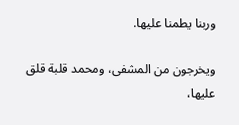وربنا يطمنا عليها.

ويخرجون من المشفى، ومحمد قلبة قلق عليها،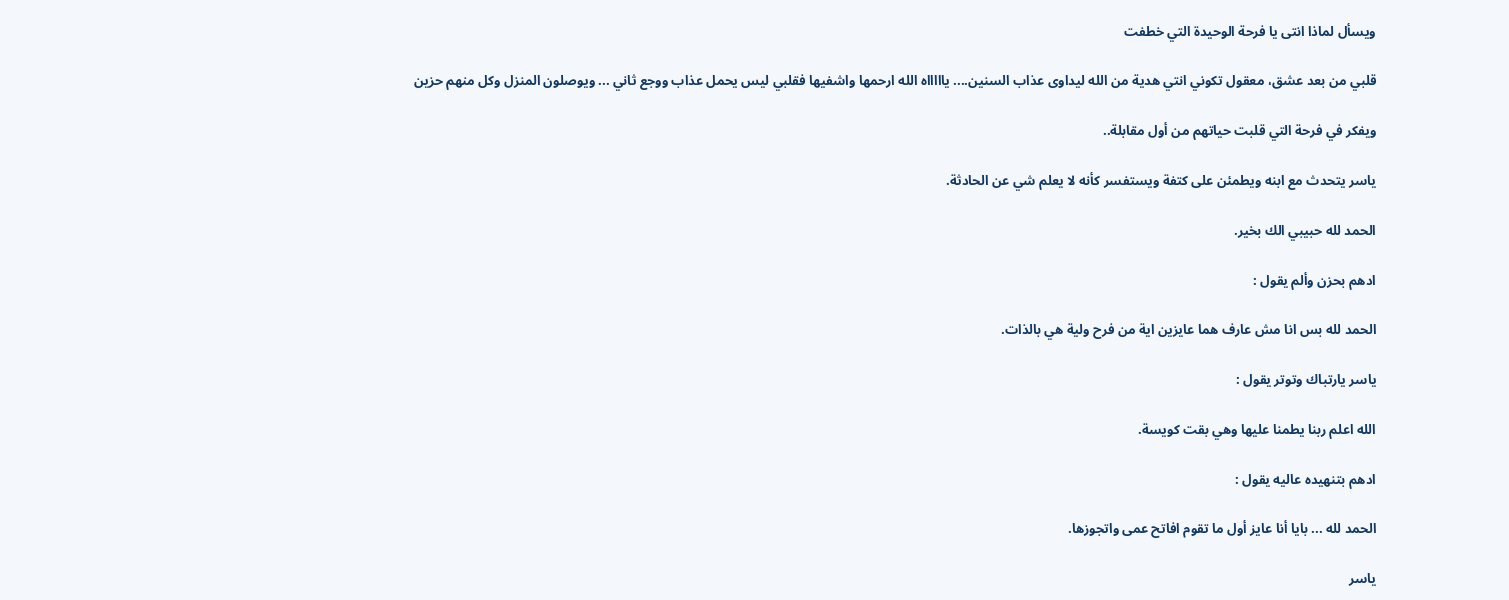ويسأل لماذا انتى يا فرحة الوحيدة التي خطفت

قلبي من بعد عشق، معقول تكوني انتي هدية من الله ليداوى عذاب السنين.... ياااااه الله ارحمها واشفيها فقلبي ليس يحمل عذاب ووجع ثاني ... ويوصلون المنزل وكل منهم حزين

ويفكر في فرحة التي قلبت حياتهم من أول مقابلة..

ياسر يتحدث مع ابنه ويطمئن على كتفة ويستفسر كأنه لا يعلم شي عن الحادثة.

الحمد لله حبيبي الك بخير.

ادهم بحزن وألم يقول :

الحمد لله بس انا مش عارف هما عايزين اية من فرح ولية هي بالذات.

ياسر يارتباك وتوتر يقول :

الله اعلم ربنا يطمنا عليها وهي بقت كويسة.

ادهم بتنهيده عاليه يقول :

الحمد لله ... بايا أنا عايز أول ما تقوم افاتح عمى واتجوزها.

ياسر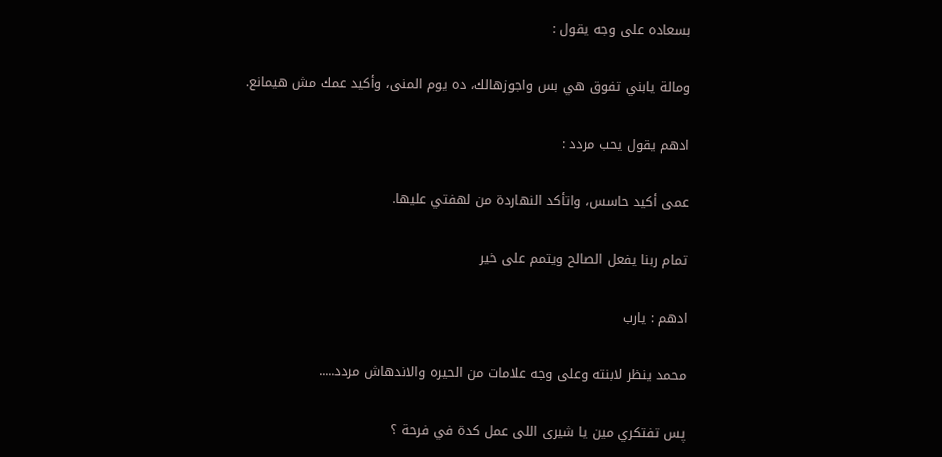بسعاده على وجه يقول :

ومالة يابني تفوق هي بس واجوزهالك، ده يوم المنى، وأكيد عمك مش هيمانع.

ادهم يقول يحب مردد :

عمى أكيد حاسس، واتأكد النهاردة من لهفتي عليها.

تمام ربنا يفعل الصالح ويتمم على خير

ادهم : يارب

محمد ينظر لابنته وعلى وجه علامات من الحيره والاندهاش مردد.....

پس تفتكري مين يا شيرى اللى عمل كدة في فرحة ؟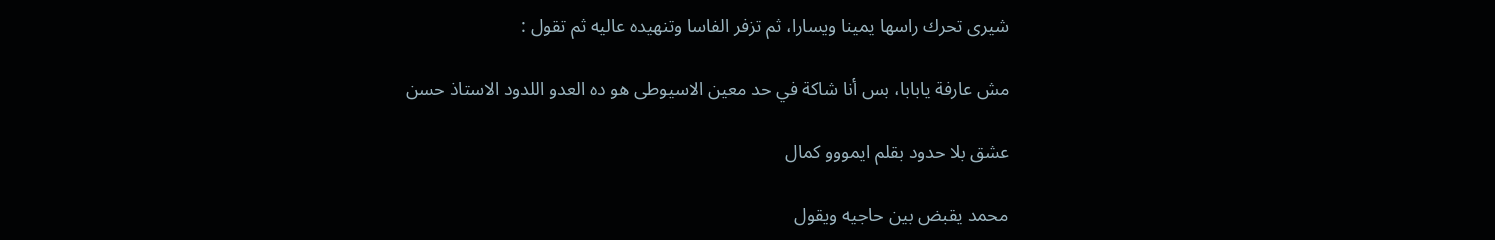شیری تحرك راسها يمينا ويسارا، ثم تزفر الفاسا وتنهيده عاليه ثم تقول :

مش عارفة يابابا، بس أنا شاكة في حد معين الاسيوطى هو ده العدو اللدود الاستاذ حسن

عشق بلا حدود بقلم ايمووو كمال

محمد يقبض بين حاجيه ويقول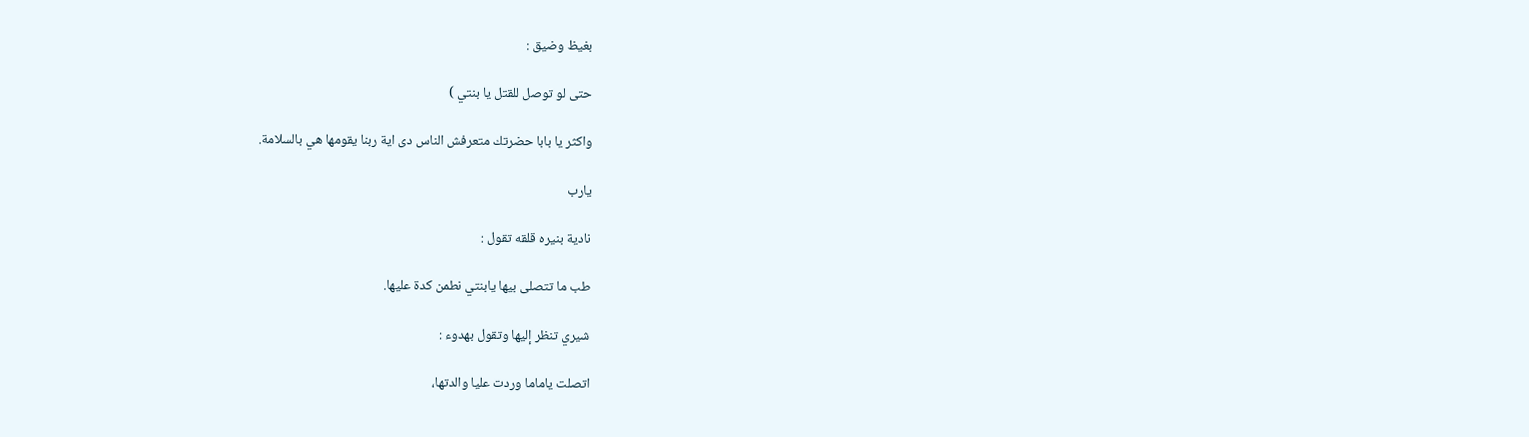بغيظ وضيق :

حتى لو توصل للقتل يا بنتي )

واکثر یا بابا حضرتك متعرفش الناس دى اية ربنا يقومها هي بالسلامة.

يارب

نادية بنيره قلقه تقول :

طب ما تتصلى بيها يابنتي نطمن كدة عليها.

شيري تنظر إليها وتقول بهدوء :

اتصلت ياماما وردت عليا والدتها،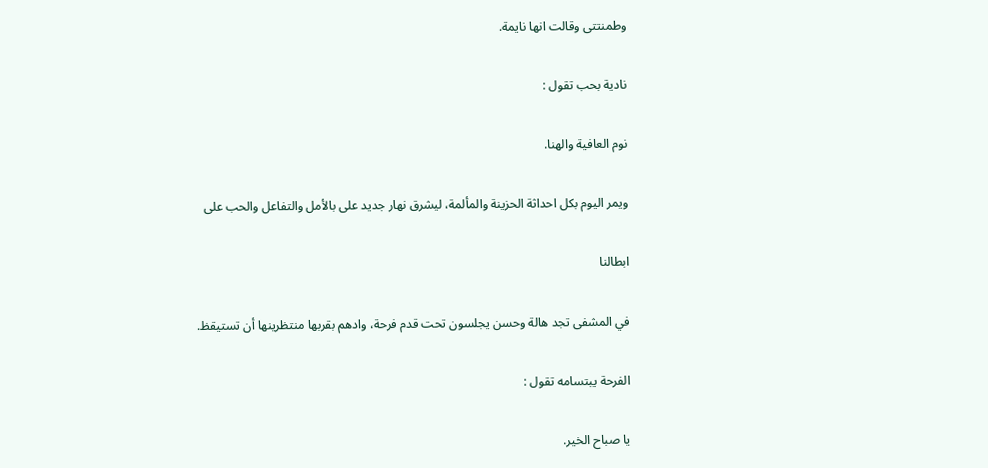وطمنتتى وقالت انها نايمة.

نادية بحب تقول :

نوم العافية والهنا.

ويمر اليوم بكل احداثة الحزينة والمألمة، ليشرق نهار جديد على بالأمل والتفاعل والحب على

ابطالنا

في المشفى تجد هالة وحسن يجلسون تحت قدم فرحة، وادهم بقربها منتظرينها أن تستيقظ.

الفرحة يبتسامه تقول :

يا صباح الخير.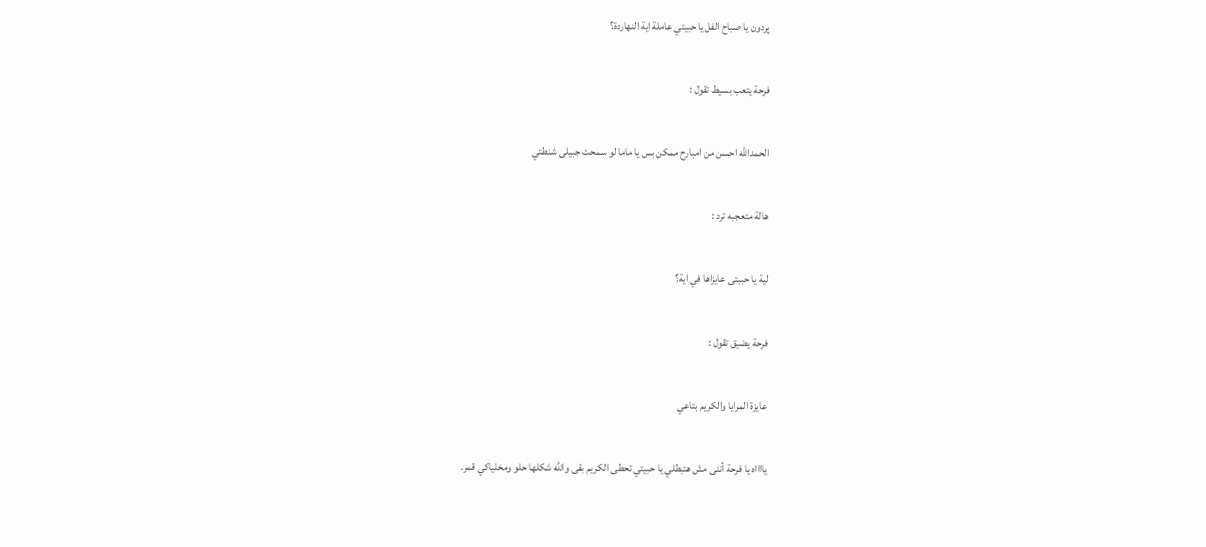پردون يا صباح الفل يا حبيتي عاملة اية النهاردة؟

فرحة يتعب بسيط تقول :

الحمدالله احسن من امبارح ممكن بس يا ماما لو سمحت جبیلی شنطتي

هالة متعجبه ترد :

لية يا حببتى عايزاها في اية؟

فرحة يضيق تقول :

عايزة المرايا والكريم بتاعي

يااااه يا فرحة أننى مش هتبطلي يا حبيتي تحطى الكريم بقى والله شكلها حلو ومخلياكي قمر.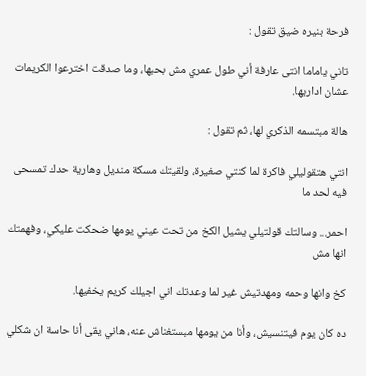فرحة بنيره ضيق تقول :

تاني ياماما انتى عارفة أني طول عمري مش بحبها، وما صدقت اخترعوا الكريمات عشان اداریها.

هالة مبتسمه الذكري لها، ثم تقول :

انتي هتقوليلي فاكرة لما كنتي صغيرة، ولقيتك مسكة منديل وهارية حدك تمسحى فيه لحد ما

احمر... وسالتك قولتيلي يشيل الكخ من تحت عيني يومها ضحكت عليكي، وفهمتك انها مش

کخ وانها وحمه ومهدتيش غير لما وعدتك اني اجيلك كريم يخفيها.

ده كان يوم فيتنسيش، وأنا من يومها مبستغناش عنه، هاني يقى أنا حاسة ان شكلي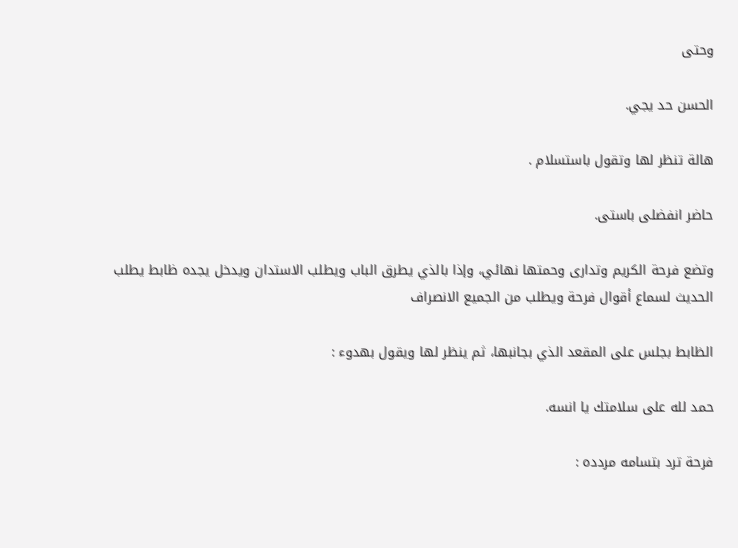وحتى

الحسن حد يجي.

هالة تنظر لها وتقول باستسلام .

حاضر انفضلی باستی.

وتضع فرحة الكريم وتدارى وحمتها نهائي، وإذا بالذي يطرق الباب ويطلب الاستدان ويدخل يجده ظابط يطلب الحديث لسماع أقوال فرحة ويطلب من الجميع الانصراف

الظابط بجلس على المقعد الذي بجانبها، ثم ينظر لها ويقول بهدوء :

حمد لله على سلامتك يا انسه.

فرحة ترد بتسامه مردده :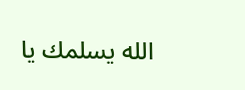الله يسلمك يا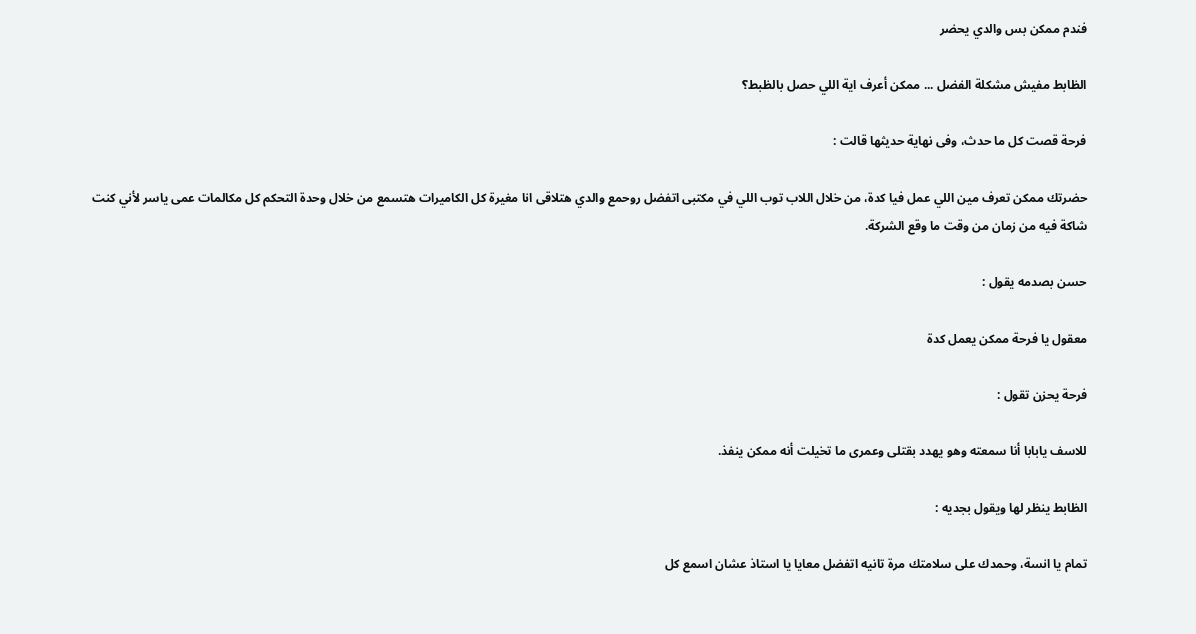فندم ممكن بس والدي يحضر

الظابط مفيش مشكلة الفضل ... ممكن أعرف اية اللي حصل بالظبط؟

فرحة قصت كل ما حدث، وفى نهاية حديثها قالت :

حضرتك ممكن تعرف مين اللي عمل فيا كدة، من خلال اللاب توب اللي في مكتبى اتفضل روحمع والدي هتلاقى انا مغيرة كل الكاميرات هتسمع من خلال وحدة التحكم كل مكالمات عمى ياسر لأني كنت شاكة فيه من زمان من وقت ما وقع الشركة.

حسن بصدمه يقول :

معقول يا فرحة ممكن يعمل كدة

فرحة يحزن تقول :

للاسف يابابا أنا سمعته وهو يهدد بقتلى وعمرى ما تخيلت أنه ممكن ينفذ.

الظابط ينظر لها ويقول بجديه :

تمام يا انسة، وحمدك على سلامتك مرة تانيه اتفضل معايا يا استاذ عشان اسمع كل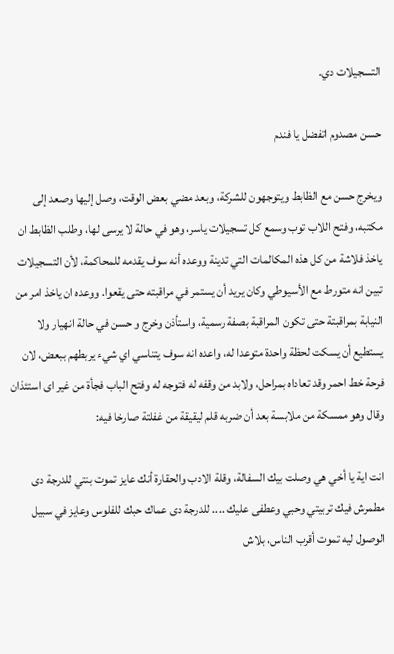التسجيلات دي.

حسن مصدوم اتفضل يا فندم

ويخرج حسن مع الظابط ويتوجهون للشركة، وبعد مضي بعض الوقت، وصل إليها وصعد إلى مكتبه، وفتح اللاب توب وسمع كل تسجيلات ياسر، وهو في حالة لا يرسى لها، وطلب الظابط ان ياخذ فلاشة من كل هذه المكالمات التي تدينة ووعده أنه سوف يقدمه للمحاكمة، لأن التسجيلات تبين انه متورط مع الأسيوطي وكان يريد أن يستمر في مراقبته حتى يقعوا. ووعده ان ياخذ امر من النيابة بمراقبتة حتى تكون المراقبة بصفة رسمية، واستأذن وخرج و حسن في حالة انهيار ولا يستطيع أن يسكت لحظة واحدة متوعدا له، واعده انه سوف يتناسي اي شيء يربطهم ببعض، لان فرحة خط احمر وقد تعاداه بمراحل، ولابد من وقفه له فتوجه له وفتح الباب فجأة من غير اى استئذان وقال وهو ممسكة من ملابسة بعد أن ضربه قلم ليقيقة من غفلتة صارخا فيه:

انت اية يا أخي هي وصلت بيك السفالة، وقلة الادب والحقارة أنك عايز تموت بنتي للدرجة دی مطمرش فيك تربيتي وحبي وعطفى عليك .... للدرجة دى عماك حبك للفلوس وعايز في سبيل الوصول ليه تموت أقرب الناس، بلاش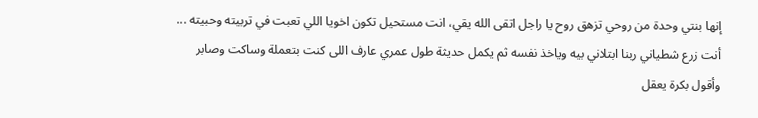إنها بنتي وحدة من روحي تزهق روح يا راجل اتقى الله يقي، انت مستحيل تكون اخويا اللي تعبت في تربيته وحبيته ... أنت زرع شطياني ربنا ابتلاني بيه وياخذ نفسه ثم يكمل حديثة طول عمري عارف اللى كنت بتعملة وساكت وصابر وأقول بكرة يعقل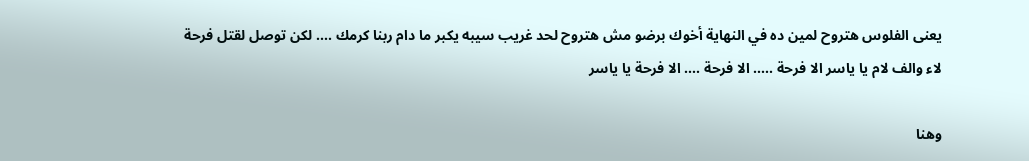يعنى الفلوس هتروح لمين ده في النهاية أخوك برضو مش هتروح لحد غريب سیبه يكبر ما دام ربنا كرمك .... لكن توصل لقتل فرحة لاء والف لام يا ياسر الا فرحة ..... الا فرحة .... الا فرحة يا ياسر

وهنا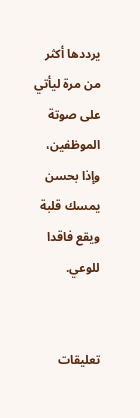يرددها أكثر من مرة ليأتي على صوتة الموظفين، وإذا بحسن يمسك قلبة ويقع فاقدا للوعي.


تعليقات